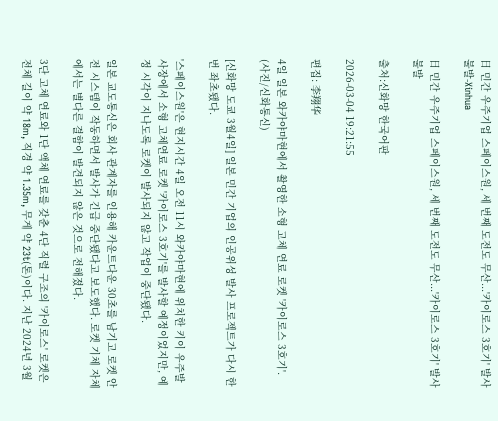日 민간 우주기업 스페이스원, 세 번째 도전도 무산...'카이로스 3호기' 발사 불발-Xinhua

日 민간 우주기업 스페이스원, 세 번째 도전도 무산...'카이로스 3호기' 발사 불발

출처:신화망 한국어판

2026-03-04 19:21:55

편집: 李翔华

4일 일본 와카야마현에서 촬영한 소형 고체 연료 로켓 '카이로스 3호기'. (사진/신화통신)

[신화망 도쿄 3월4일] 일본 민간 기업의 인공위성 발사 프로젝트가 다시 한번 좌초됐다.

'스페이스원'은 현지시간 4일 오전 11시 와카야마현에 위치한 키이 우주발사장에서 소형 고체연료 로켓 '카이로스 3호기'를 발사할 예정이었지만, 예정 시각이 지나도록 로켓이 발사되지 않고 작업이 중단됐다.

일본 교도통신은 회사 관계자를 인용해 카운트다운 30초를 남기고 로켓 안전 시스템이 작동하면서 발사가 긴급 중단됐다고 보도했다. 로켓 기체 자체에서는 별다른 결함이 발견되지 않은 것으로 전해졌다.

3단 고체 연료와 1단 액체 연료를 갖춘 4단 직렬 구조의 '카이로스' 로켓은 전체 길이 약 18m, 직경 약 1.35m, 무게 약 23t(톤)이다. 지난 2024년 3월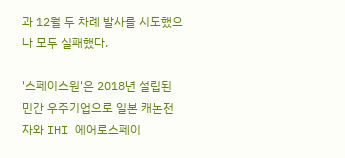과 12월 두 차례 발사를 시도했으나 모두 실패했다.

'스페이스원'은 2018년 설립된 민간 우주기업으로 일본 캐논전자와 IHI 에어로스페이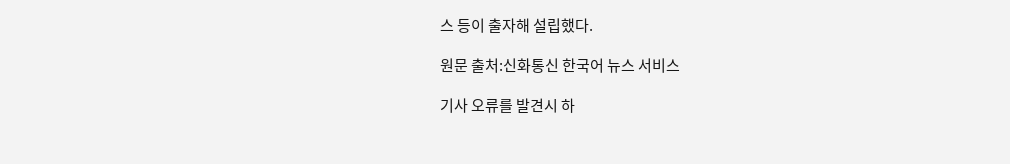스 등이 출자해 설립했다.

원문 출처:신화통신 한국어 뉴스 서비스

기사 오류를 발견시 하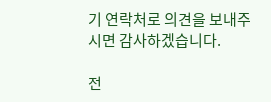기 연락처로 의견을 보내주시면 감사하겠습니다.

전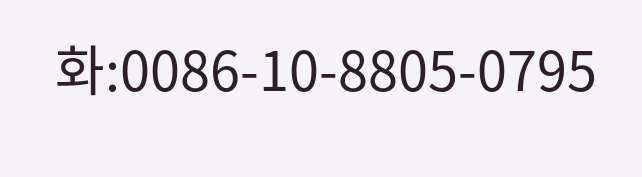화:0086-10-8805-0795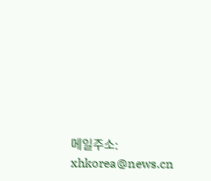메일주소: xhkorea@news.cn